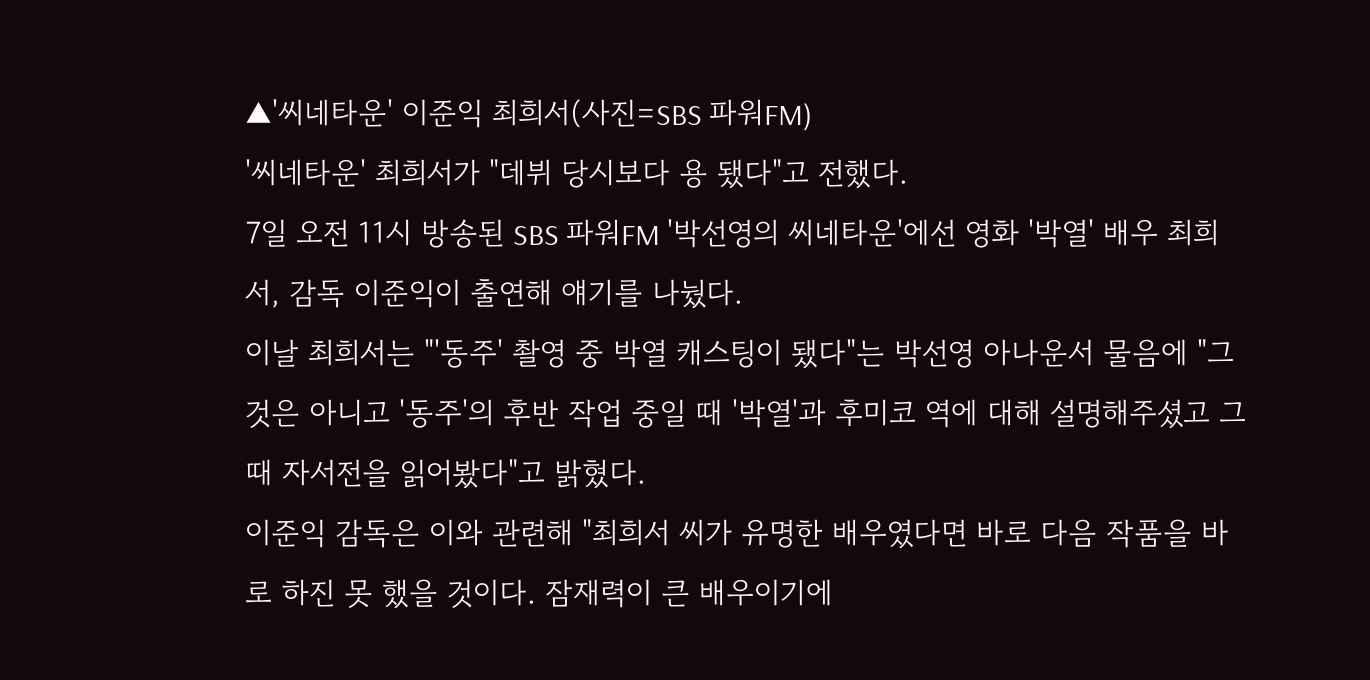▲'씨네타운' 이준익 최희서(사진=SBS 파워FM)
'씨네타운' 최희서가 "데뷔 당시보다 용 됐다"고 전했다.
7일 오전 11시 방송된 SBS 파워FM '박선영의 씨네타운'에선 영화 '박열' 배우 최희서, 감독 이준익이 출연해 얘기를 나눴다.
이날 최희서는 "'동주' 촬영 중 박열 캐스팅이 됐다"는 박선영 아나운서 물음에 "그것은 아니고 '동주'의 후반 작업 중일 때 '박열'과 후미코 역에 대해 설명해주셨고 그때 자서전을 읽어봤다"고 밝혔다.
이준익 감독은 이와 관련해 "최희서 씨가 유명한 배우였다면 바로 다음 작품을 바로 하진 못 했을 것이다. 잠재력이 큰 배우이기에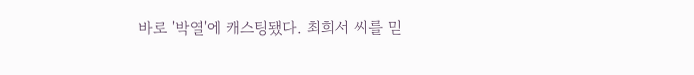바로 '박열'에 캐스팅됐다. 최희서 씨를 믿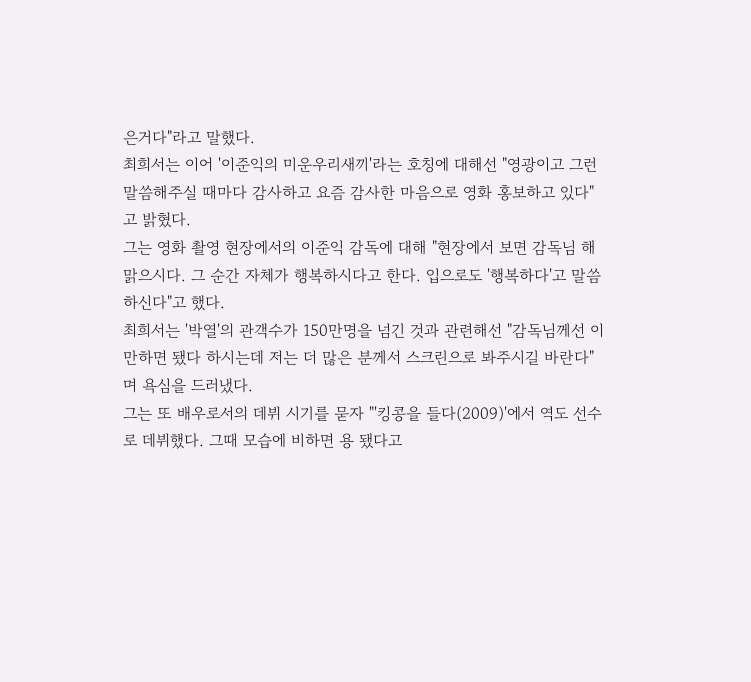은거다"라고 말했다.
최희서는 이어 '이준익의 미운우리새끼'라는 호칭에 대해선 "영광이고 그런 말씀해주실 때마다 감사하고 요즘 감사한 마음으로 영화 홍보하고 있다"고 밝혔다.
그는 영화 촬영 현장에서의 이준익 감독에 대해 "현장에서 보면 감독님 해맑으시다. 그 순간 자체가 행복하시다고 한다. 입으로도 '행복하다'고 말씀하신다"고 했다.
최희서는 '박열'의 관객수가 150만명을 넘긴 것과 관련해선 "감독님께선 이만하면 됐다 하시는데 저는 더 많은 분께서 스크린으로 봐주시길 바란다"며 욕심을 드러냈다.
그는 또 배우로서의 데뷔 시기를 묻자 "'킹콩을 들다(2009)'에서 역도 선수로 데뷔했다. 그때 모습에 비하면 용 됐다고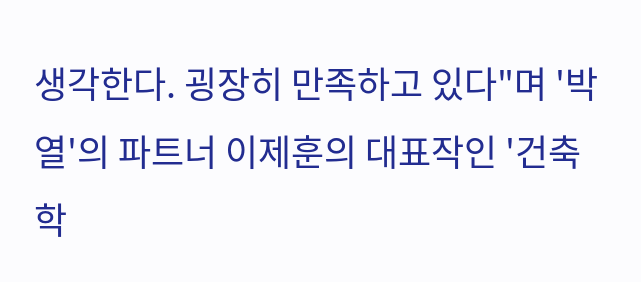생각한다. 굉장히 만족하고 있다"며 '박열'의 파트너 이제훈의 대표작인 '건축학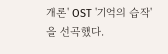개론' OST '기억의 습작'을 선곡했다.